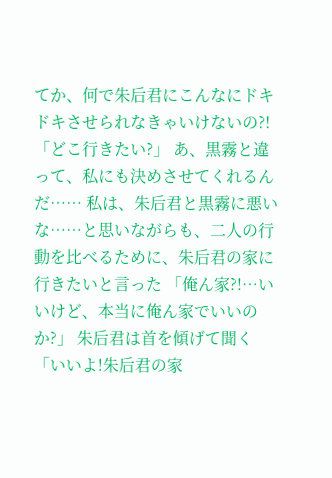てか、何で朱后君にこんなにドキドキさせられなきゃいけないの?! 「どこ行きたい?」 あ、黒霧と違って、私にも決めさせてくれるんだ…… 私は、朱后君と黒霧に悪いな……と思いながらも、二人の行動を比べるために、朱后君の家に行きたいと言った 「俺ん家?!…いいけど、本当に俺ん家でいいのか?」 朱后君は首を傾げて聞く 「いいよ!朱后君の家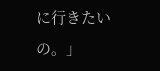に行きたいの。」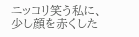ニッコリ笑う私に、少し顔を赤くした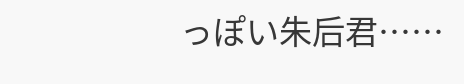っぽい朱后君……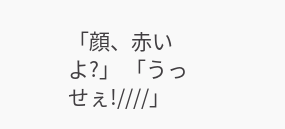「顔、赤いよ?」 「うっせぇ!////」